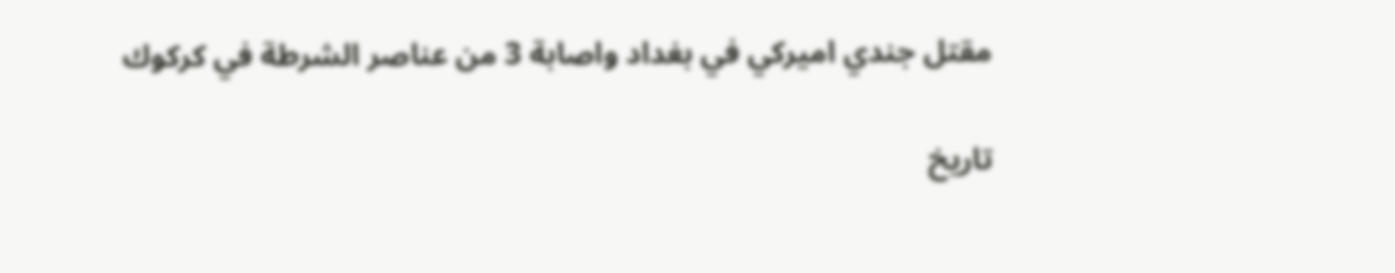مقتل جندي اميركي في بغداد واصابة 3 من عناصر الشرطة في كركوك

تاريخ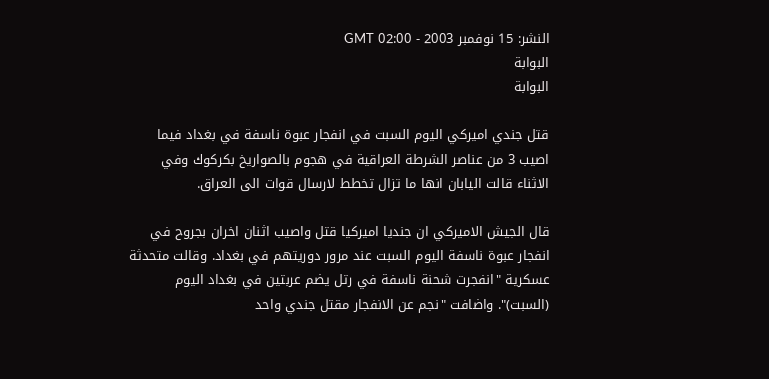النشر: 15 نوفمبر 2003 - 02:00 GMT
البوابة
البوابة

قتل جندي اميركي اليوم السبت في انفجار عبوة ناسفة في بغداد فيما اصيب 3 من عناصر الشرطة العراقية في هجوم بالصواريخ بكركوك وفي الاثناء قالت اليابان انها ما تزال تخطط لارسال قوات الى العراق.

قال الجيش الاميركي ان جنديا اميركيا قتل واصيب اثنان اخران بجروح في انفجار عبوة ناسفة اليوم السبت عند مرور دوريتهم في بغداد. وقالت متحدثة عسكرية "انفجرت شحنة ناسفة في رتل يضم عربتين في بغداد اليوم (السبت)". واضافت "نجم عن الانفجار مقتل جندي واحد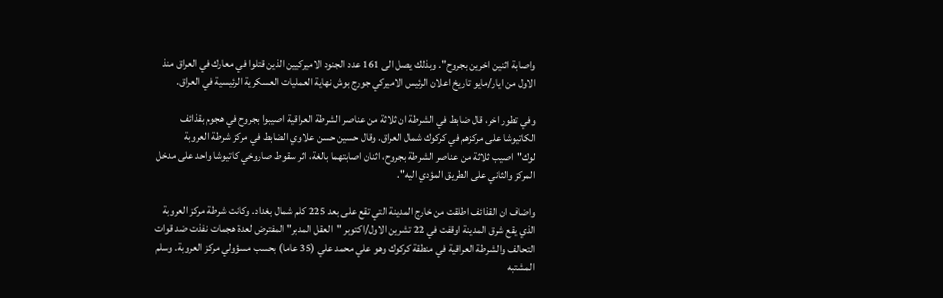واصابة اثنين اخرين بجروح". وبذلك يصل الى 161 عدد الجنود الاميركيين الذين قتلوا في معارك في العراق منذ الاول من ايار/مايو تاريخ اعلان الرئيس الاميركي جورج بوش نهاية العمليات العسكرية الرئيسية في العراق.

وفي تطور اخر، قال ضابط في الشرطة ان ثلاثة من عناصر الشرطة العراقية اصيبوا بجروح في هجوم بقذائف الكاتيوشا على مركزهم في كركوك شمال العراق. وقال حسين حسن علاوي الضابط في مركز شرطة العروبة لوك"اصيب ثلاثة من عناصر الشرطة بجروح، اثنان اصابتهما بالغة، اثر سقوط صاروخي كاتيوشا واحد على مدخل المركز والثاني على الطريق المؤدي اليه".

واضاف ان القذائف اطلقت من خارج المدينة التي تقع على بعد 225 كلم شمال بغداد. وكانت شرطة مركز العروبة الذي يقع شرق المدينة اوقفت في 22 تشرين الاول/اكتوبر "العقل المدبر" المفترض لعدة هجمات نفذت ضد قوات التحالف والشرطة العراقية في منطقة كركوك وهو علي محمد علي (35 عاما) بحسب مسؤولي مركز العروبة. وسلم المشتبه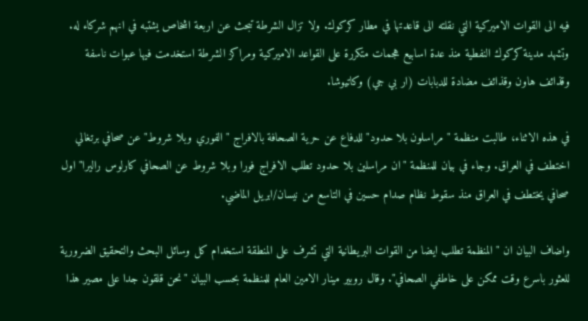فيه الى القوات الاميركية التي نقلته الى قاعدتها في مطار كركوك. ولا تزال الشرطة تبحث عن اربعة اشخاص يشتبه في انهم شركاء له. وتشهد مدينة كركوك النفطية منذ عدة اسابيع هجمات متكررة على القواعد الاميركية ومراكز الشرطة استخدمت فيها عبوات ناسفة وقذائف هاون وقذائف مضادة للدبابات (ار بي جي) وكاتيوشا.

في هذه الاثناء، طالبت منظمة "مراسلون بلا حدود" للدفاع عن حرية الصحافة بالافراج "الفوري وبلا شروط" عن صحافي برتغالي اختطف في العراق. وجاء في بيان للمنظمة "ان مراسلين بلا حدود تطلب الافراج فورا وبلا شروط عن الصحافي كارلوس راليرا" اول صحافي يختطف في العراق منذ سقوط نظام صدام حسين في التاسع من نيسان/ابريل الماضي.

واضاف البيان ان "المنظمة تطلب ايضا من القوات البريطانية التي تشرف على المنطقة استخدام كل وسائل البحث والتحقيق الضرورية للعثور باسرع وقت ممكن على خاطفي الصحافي". وقال روبير مينار الامين العام للمنظمة بحسب البيان "نحن قلقون جدا على مصير هذا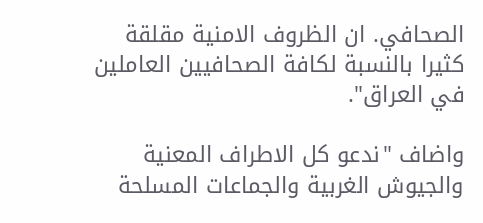الصحافي. ان الظروف الامنية مقلقة كثيرا بالنسبة لكافة الصحافيين العاملين في العراق".

واضاف "ندعو كل الاطراف المعنية والجيوش الغربية والجماعات المسلحة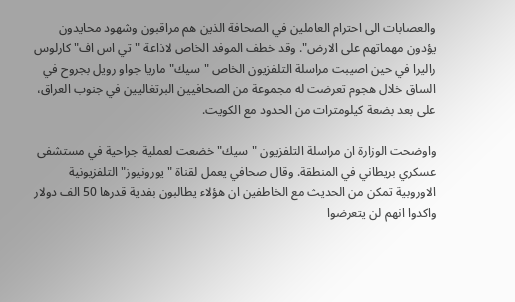والعصابات الى احترام العاملين في الصحافة الذين هم مراقبون وشهود محايدون يؤدون مهماتهم على الارض". وقد خطف الموفد الخاص لاذاعة "تي اس اف" كارلوس راليرا في حين اصيبت مراسلة التلفزيون الخاص "سيك" ماريا جواو رويل بجروح في الساق خلال هجوم تعرضت له مجموعة من الصحافيين البرتغاليين في جنوب العراق، على بعد بضعة كيلومترات من الحدود مع الكويت.

واوضحت الوزارة ان مراسلة التلفزيون "سيك" خضعت لعملية جراحية في مستشفى عسكري بريطاني في المنطقة. وقال صحافي يعمل لقناة "يورونيوز" التلفزيونية الاوروبية تمكن من الحديث مع الخاطفين ان هؤلاء يطالبون بفدية قدرها 50 الف دولار واكدوا انهم لن يتعرضوا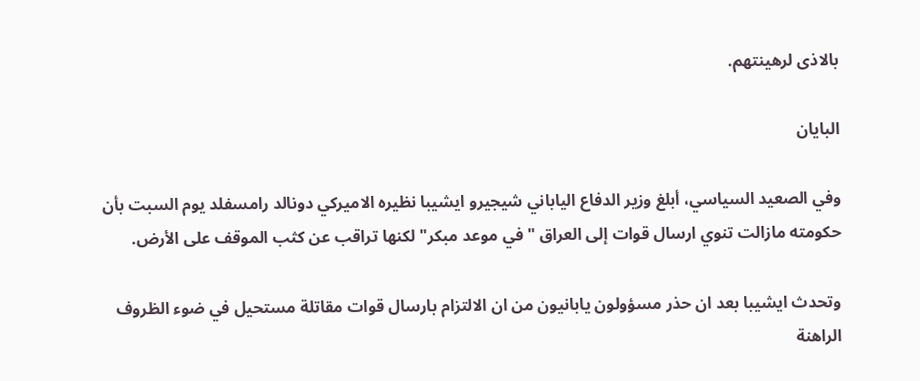بالاذى لرهينتهم.

البايان

وفي الصعيد السياسي، أبلغ وزير الدفاع الياباني شيجيرو ايشيبا نظيره الاميركي دونالد رامسفلد يوم السبت بأن حكومته مازالت تنوي ارسال قوات إلى العراق "في موعد مبكر" لكنها تراقب عن كثب الموقف على الأرض.

وتحدث ايشيبا بعد ان حذر مسؤولون يابانيون من ان الالتزام بارسال قوات مقاتلة مستحيل في ضوء الظروف الراهنة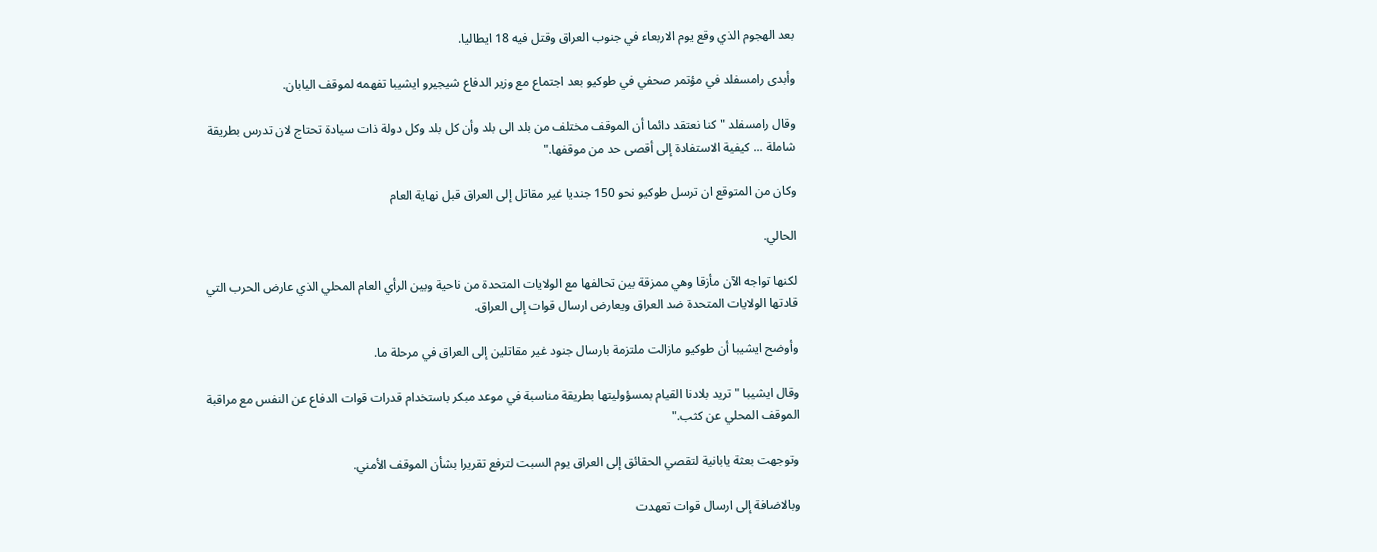بعد الهجوم الذي وقع يوم الاربعاء في جنوب العراق وقتل فيه 18 ايطاليا.

وأبدى رامسفلد في مؤتمر صحفي في طوكيو بعد اجتماع مع وزير الدفاع شيجيرو ايشيبا تفهمه لموقف اليابان.

وقال رامسفلد "كنا نعتقد دائما أن الموقف مختلف من بلد الى بلد وأن كل بلد وكل دولة ذات سيادة تحتاج لان تدرس بطريقة شاملة ... كيفية الاستفادة إلى أقصى حد من موقفها."

وكان من المتوقع ان ترسل طوكيو نحو 150 جنديا غير مقاتل إلى العراق قبل نهاية العام

الحالي.

لكنها تواجه الآن مأزقا وهي ممزقة بين تحالفها مع الولايات المتحدة من ناحية وبين الرأي العام المحلي الذي عارض الحرب التي قادتها الولايات المتحدة ضد العراق ويعارض ارسال قوات إلى العراق.

وأوضح ايشيبا أن طوكيو مازالت ملتزمة بارسال جنود غير مقاتلين إلى العراق في مرحلة ما.

وقال ايشيبا "تريد بلادنا القيام بمسؤوليتها بطريقة مناسبة في موعد مبكر باستخدام قدرات قوات الدفاع عن النفس مع مراقبة الموقف المحلي عن كثب."

وتوجهت بعثة يابانية لتقصي الحقائق إلى العراق يوم السبت لترفع تقريرا بشأن الموقف الأمني.

وبالاضافة إلى ارسال قوات تعهدت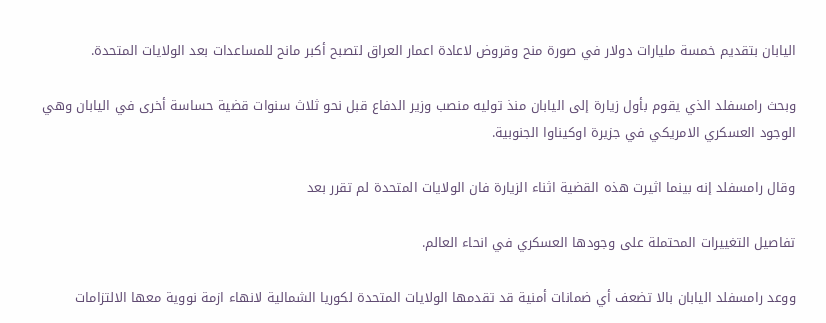اليابان بتقديم خمسة مليارات دولار في صورة منح وقروض لاعادة اعمار العراق لتصبح أكبر مانح للمساعدات بعد الولايات المتحدة.

وبحث رامسفلد الذي يقوم بأول زيارة إلى اليابان منذ توليه منصب وزير الدفاع قبل نحو ثلاث سنوات قضية حساسة أخرى في اليابان وهي الوجود العسكري الامريكي في جزيرة اوكيناوا الجنوبية.

وقال رامسفلد إنه بينما اثيرت هذه القضية اثناء الزيارة فان الولايات المتحدة لم تقرر بعد

تفاصيل التغييرات المحتملة على وجودها العسكري في انحاء العالم.

ووعد رامسفلد اليابان بالا تضعف أي ضمانات أمنية قد تقدمها الولايات المتحدة لكوريا الشمالية لانهاء ازمة نووية معها الالتزامات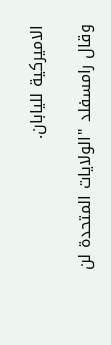الاميركية لليابان.

وقال رامسفلد "الولايات المتحدة لن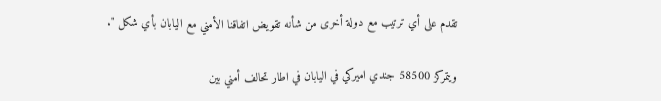تقدم على أي ترتيب مع دولة أخرى من شأنه تقويض اتفاقنا الأمني مع اليابان بأي شكل ".

ويتمركز 58500 جندي اميركي في اليابان في اطار تحالف أمني بين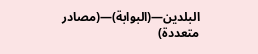البلدين—(البوابة)—(مصادر متعددة)